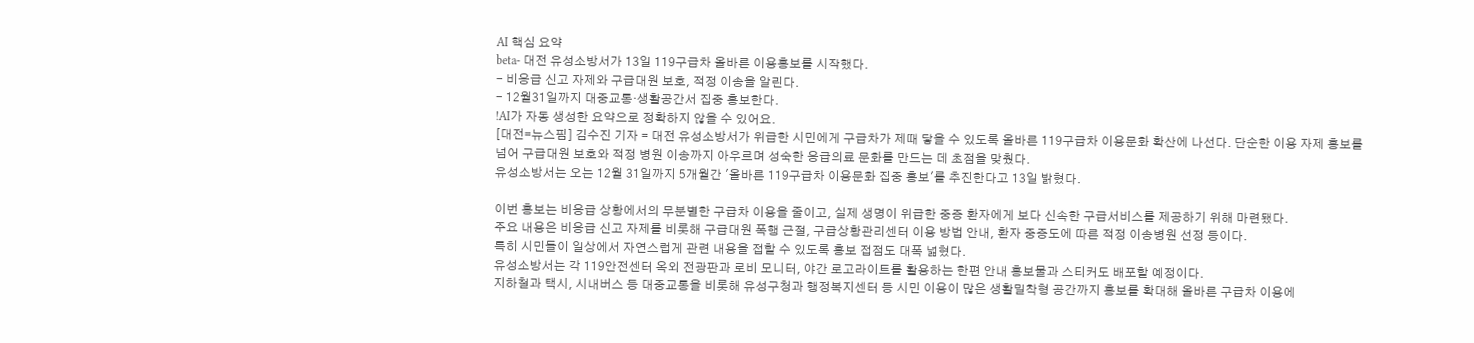AI 핵심 요약
beta- 대전 유성소방서가 13일 119구급차 올바른 이용홍보를 시작했다.
- 비응급 신고 자제와 구급대원 보호, 적정 이송을 알린다.
- 12월31일까지 대중교통·생활공간서 집중 홍보한다.
!AI가 자동 생성한 요약으로 정확하지 않을 수 있어요.
[대전=뉴스핌] 김수진 기자 = 대전 유성소방서가 위급한 시민에게 구급차가 제때 닿을 수 있도록 올바른 119구급차 이용문화 확산에 나선다. 단순한 이용 자제 홍보를 넘어 구급대원 보호와 적정 병원 이송까지 아우르며 성숙한 응급의료 문화를 만드는 데 초점을 맞췄다.
유성소방서는 오는 12월 31일까지 5개월간 '올바른 119구급차 이용문화 집중 홍보'를 추진한다고 13일 밝혔다.

이번 홍보는 비응급 상황에서의 무분별한 구급차 이용을 줄이고, 실제 생명이 위급한 중증 환자에게 보다 신속한 구급서비스를 제공하기 위해 마련됐다.
주요 내용은 비응급 신고 자제를 비롯해 구급대원 폭행 근절, 구급상황관리센터 이용 방법 안내, 환자 중증도에 따른 적정 이송병원 선정 등이다.
특히 시민들이 일상에서 자연스럽게 관련 내용을 접할 수 있도록 홍보 접점도 대폭 넓혔다.
유성소방서는 각 119안전센터 옥외 전광판과 로비 모니터, 야간 로고라이트를 활용하는 한편 안내 홍보물과 스티커도 배포할 예정이다.
지하철과 택시, 시내버스 등 대중교통을 비롯해 유성구청과 행정복지센터 등 시민 이용이 많은 생활밀착형 공간까지 홍보를 확대해 올바른 구급차 이용에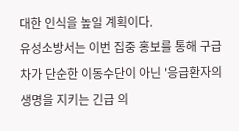대한 인식을 높일 계획이다.
유성소방서는 이번 집중 홍보를 통해 구급차가 단순한 이동수단이 아닌 '응급환자의 생명을 지키는 긴급 의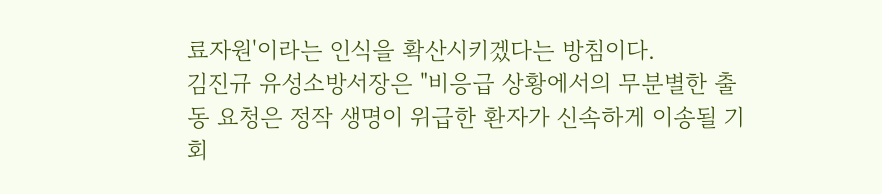료자원'이라는 인식을 확산시키겠다는 방침이다.
김진규 유성소방서장은 "비응급 상황에서의 무분별한 출동 요청은 정작 생명이 위급한 환자가 신속하게 이송될 기회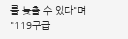를 늦출 수 있다"며 "119구급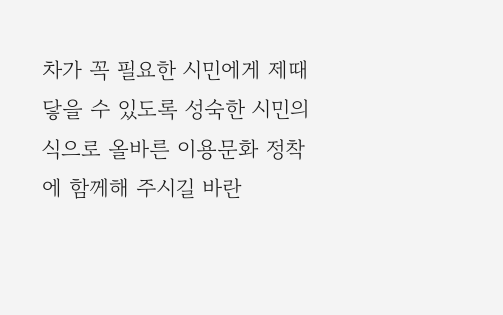차가 꼭 필요한 시민에게 제때 닿을 수 있도록 성숙한 시민의식으로 올바른 이용문화 정착에 함께해 주시길 바란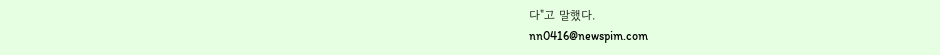다"고 말했다.
nn0416@newspim.com